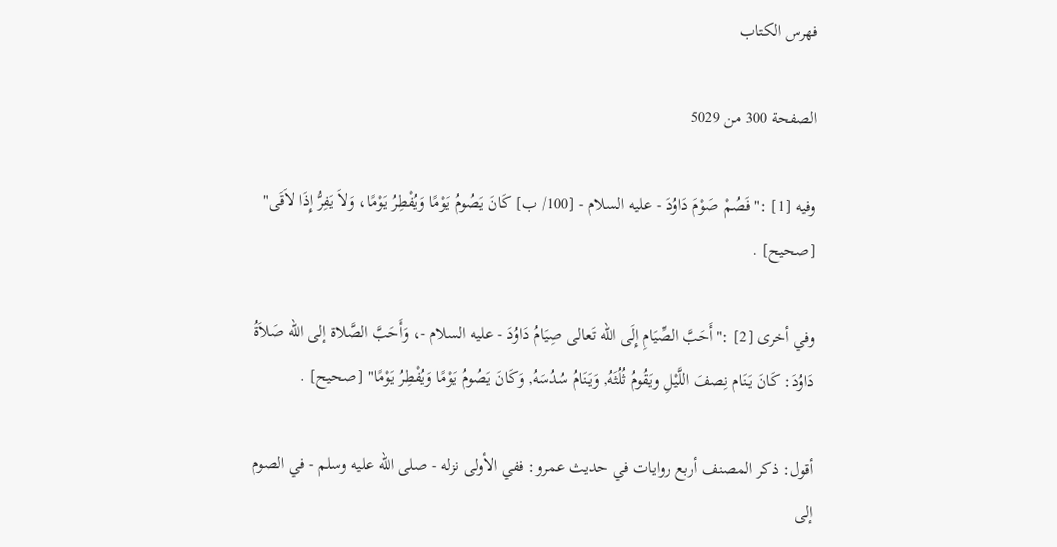فهرس الكتاب

الصفحة 300 من 5029

وفيه [1] :"فَصُمْ صَوْمَ دَاوُدَ - عليه السلام - [100/ ب] كَانَ يَصُومُ يَوْمًا وَيُفْطِرُ يَوْمًا، وَلاَ يَفِرُّ إِذَا لاَقَى" [صحيح] .

وفي أخرى [2] :"أَحَبَّ الصِّيَامِ إِلَى الله تَعالى صِيَامُ دَاوُدَ - عليه السلام -، وَأَحَبَّ الصَّلاة إلى الله صَلاَةُ دَاوُدَ: كَانَ يَنَام نِصفَ اللَّيْلِ ويَقُومُ ثُلُثَهُ, وَيَنَامُ سُدُسَهُ, وَكَانَ يَصُومُ يَوْمًا وَيُفْطِرُ يَوْمًا" [صحيح] .

أقول: ذكر المصنف أربع روايات في حديث عمرو: ففي الأولى نزله - صلى الله عليه وسلم - في الصوم إلى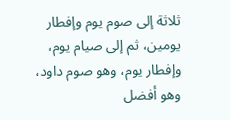ثلاثة إلى صوم يوم وإفطار يومين، ثم إلى صيام يوم، وإفطار يوم، وهو صوم داود، وهو أفضل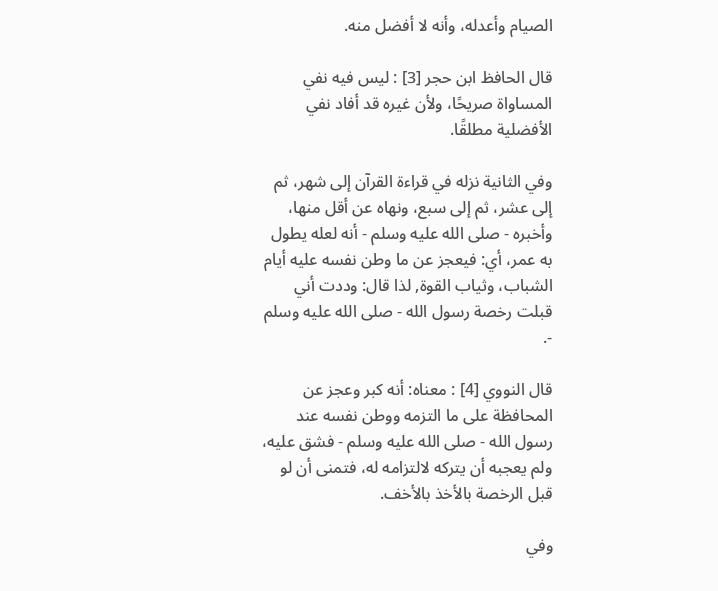الصيام وأعدله، وأنه لا أفضل منه.

قال الحافظ ابن حجر [3] : ليس فيه نفي المساواة صريحًا، ولأن غيره قد أفاد نفي الأفضلية مطلقًا.

وفي الثانية نزله في قراءة القرآن إلى شهر، ثم إلى عشر، ثم إلى سبع، ونهاه عن أقل منها، وأخبره - صلى الله عليه وسلم - أنه لعله يطول به عمر، أي: فيعجز عن ما وطن نفسه عليه أيام الشباب، وثياب القوة, لذا قال: وددت أني قبلت رخصة رسول الله - صلى الله عليه وسلم -.

قال النووي [4] : معناه: أنه كبر وعجز عن المحافظة على ما التزمه ووطن نفسه عند رسول الله - صلى الله عليه وسلم - فشق عليه، ولم يعجبه أن يتركه لالتزامه له، فتمنى أن لو قبل الرخصة بالأخذ بالأخف.

وفي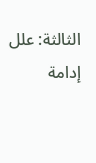الثالثة: علل إدامة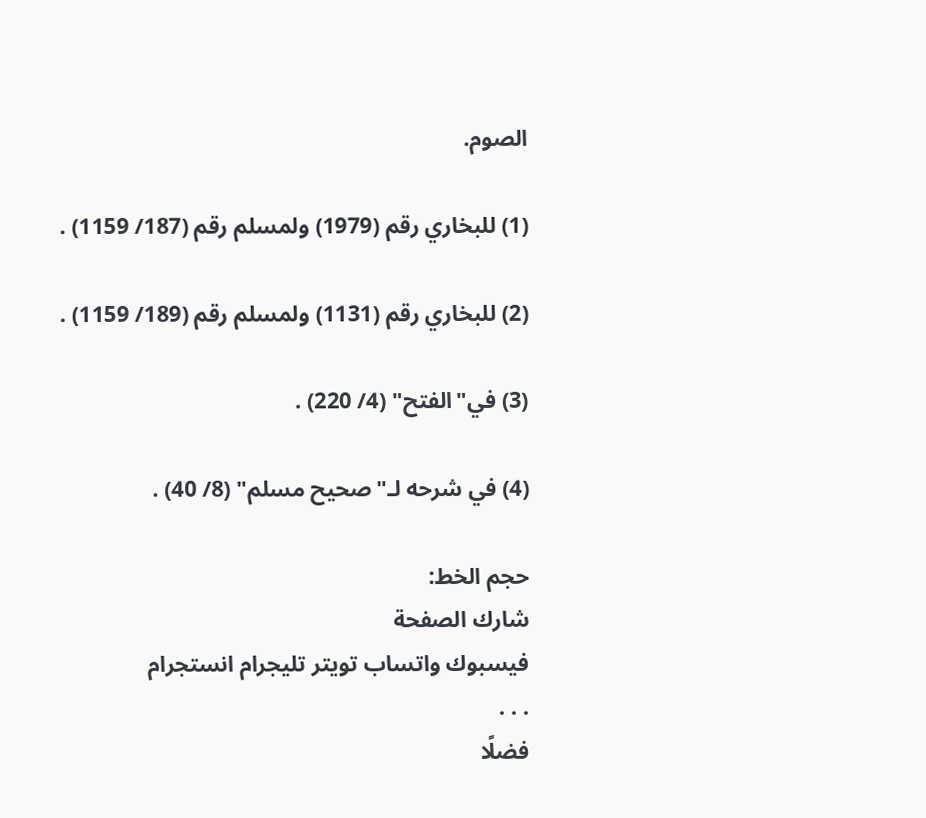الصوم.

(1) للبخاري رقم (1979) ولمسلم رقم (187/ 1159) .

(2) للبخاري رقم (1131) ولمسلم رقم (189/ 1159) .

(3) في"الفتح" (4/ 220) .

(4) في شرحه لـ"صحيح مسلم" (8/ 40) .

حجم الخط:
شارك الصفحة
فيسبوك واتساب تويتر تليجرام انستجرام
. . .
فضلًا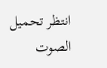انتظر تحميل الصوت